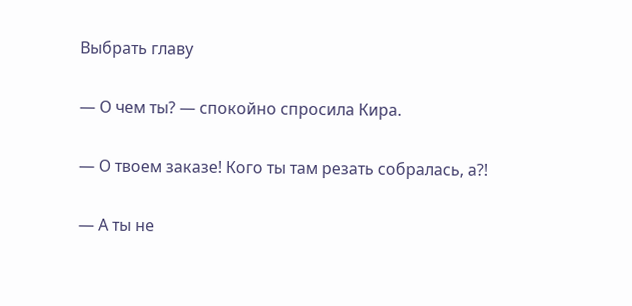Выбрать главу

— О чем ты? — спокойно спросила Кира.

— О твоем заказе! Кого ты там резать собралась, а?!

— А ты не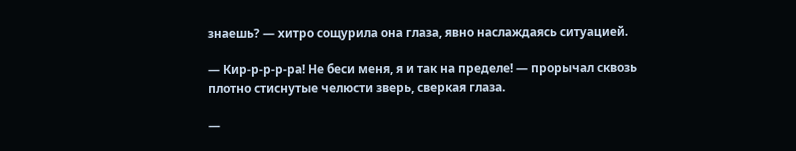знаешь? — хитро сощурила она глаза, явно наслаждаясь ситуацией.

— Кир-р-р-р-ра! Не беси меня, я и так на пределе! — прорычал сквозь плотно стиснутые челюсти зверь, сверкая глаза.

—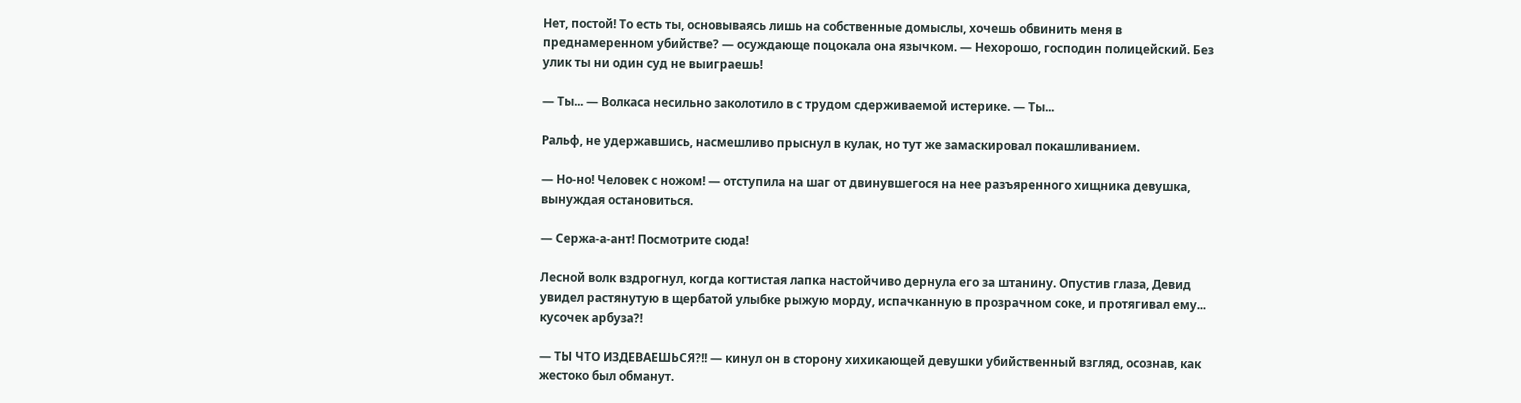Нет, постой! То есть ты, основываясь лишь на собственные домыслы, хочешь обвинить меня в преднамеренном убийстве? — осуждающе поцокала она язычком. — Нехорошо, господин полицейский. Без улик ты ни один суд не выиграешь!

— Ты... — Волкаса несильно заколотило в с трудом сдерживаемой истерике. — Ты...

Ральф, не удержавшись, насмешливо прыснул в кулак, но тут же замаскировал покашливанием.

— Но-но! Человек с ножом! — отступила на шаг от двинувшегося на нее разъяренного хищника девушка, вынуждая остановиться.

— Сержа-а-ант! Посмотрите сюда!

Лесной волк вздрогнул, когда когтистая лапка настойчиво дернула его за штанину. Опустив глаза, Девид увидел растянутую в щербатой улыбке рыжую морду, испачканную в прозрачном соке, и протягивал ему... кусочек арбуза?!

— ТЫ ЧТО ИЗДЕВАЕШЬСЯ?!! — кинул он в сторону хихикающей девушки убийственный взгляд, осознав, как жестоко был обманут.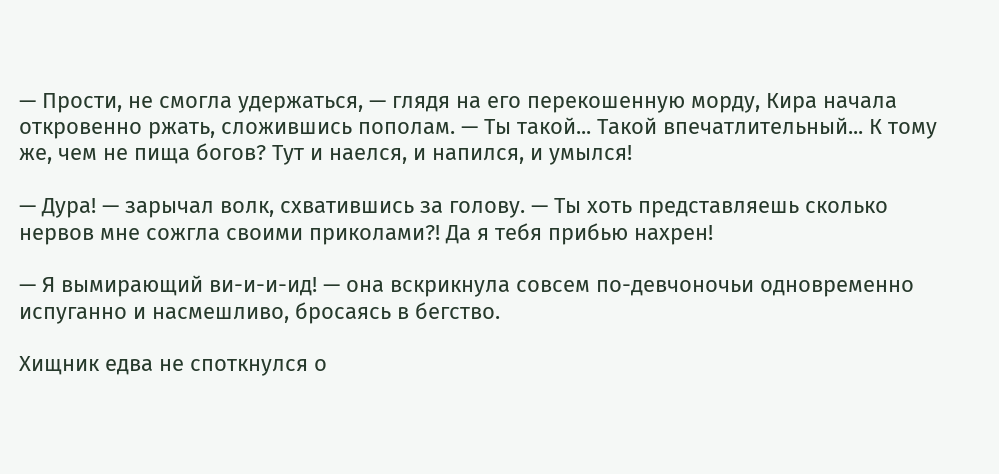— Прости, не смогла удержаться, — глядя на его перекошенную морду, Кира начала откровенно ржать, сложившись пополам. — Ты такой... Такой впечатлительный... К тому же, чем не пища богов? Тут и наелся, и напился, и умылся!

— Дура! — зарычал волк, схватившись за голову. — Ты хоть представляешь сколько нервов мне сожгла своими приколами?! Да я тебя прибью нахрен!

— Я вымирающий ви-и-и-ид! — она вскрикнула совсем по-девчоночьи одновременно испуганно и насмешливо, бросаясь в бегство.

Хищник едва не споткнулся о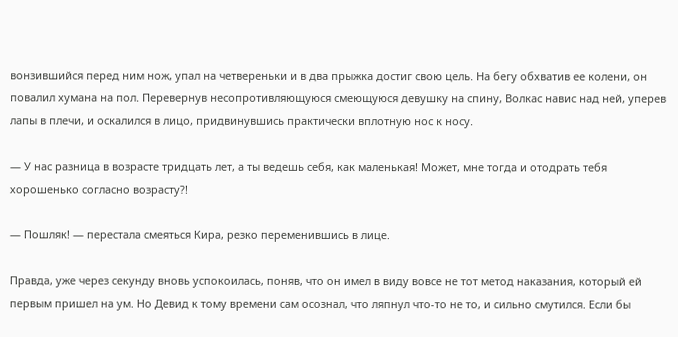вонзившийся перед ним нож, упал на четвереньки и в два прыжка достиг свою цель. На бегу обхватив ее колени, он повалил хумана на пол. Перевернув несопротивляющуюся смеющуюся девушку на спину, Волкас навис над ней, уперев лапы в плечи, и оскалился в лицо, придвинувшись практически вплотную нос к носу.

— У нас разница в возрасте тридцать лет, а ты ведешь себя, как маленькая! Может, мне тогда и отодрать тебя хорошенько согласно возрасту?!

— Пошляк! — перестала смеяться Кира, резко переменившись в лице.

Правда, уже через секунду вновь успокоилась, поняв, что он имел в виду вовсе не тот метод наказания, который ей первым пришел на ум. Но Девид к тому времени сам осознал, что ляпнул что-то не то, и сильно смутился. Если бы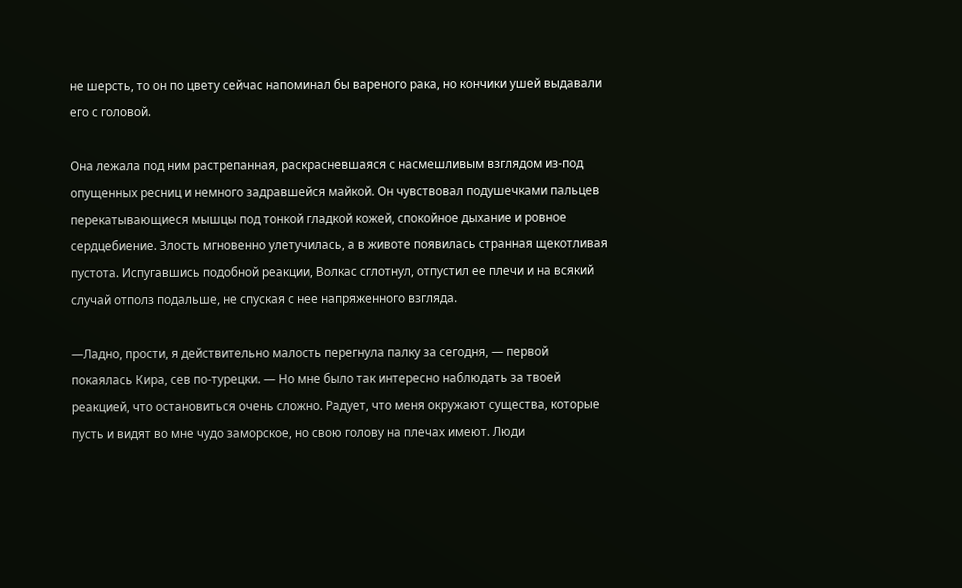не шерсть, то он по цвету сейчас напоминал бы вареного рака, но кончики ушей выдавали его с головой.

Она лежала под ним растрепанная, раскрасневшаяся с насмешливым взглядом из-под опущенных ресниц и немного задравшейся майкой. Он чувствовал подушечками пальцев перекатывающиеся мышцы под тонкой гладкой кожей, спокойное дыхание и ровное сердцебиение. Злость мгновенно улетучилась, а в животе появилась странная щекотливая пустота. Испугавшись подобной реакции, Волкас сглотнул, отпустил ее плечи и на всякий случай отполз подальше, не спуская с нее напряженного взгляда.

—Ладно, прости, я действительно малость перегнула палку за сегодня, — первой покаялась Кира, сев по-турецки. — Но мне было так интересно наблюдать за твоей реакцией, что остановиться очень сложно. Радует, что меня окружают существа, которые пусть и видят во мне чудо заморское, но свою голову на плечах имеют. Люди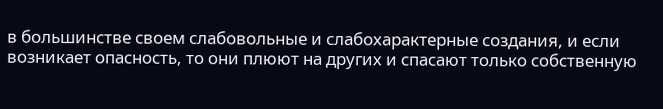в большинстве своем слабовольные и слабохарактерные создания, и если возникает опасность, то они плюют на других и спасают только собственную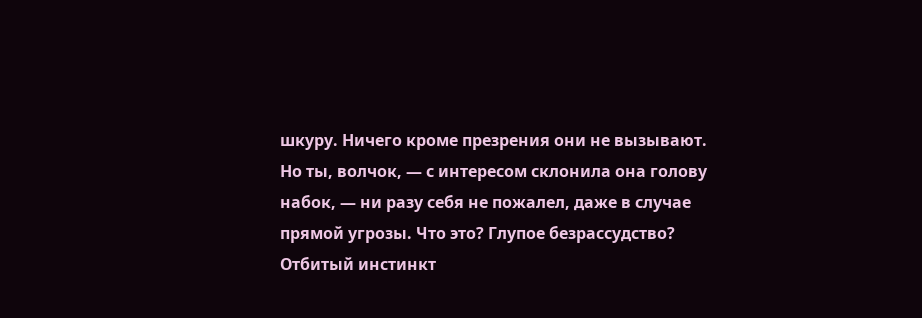шкуру. Ничего кроме презрения они не вызывают. Но ты, волчок, — с интересом склонила она голову набок, — ни разу себя не пожалел, даже в случае прямой угрозы. Что это? Глупое безрассудство? Отбитый инстинкт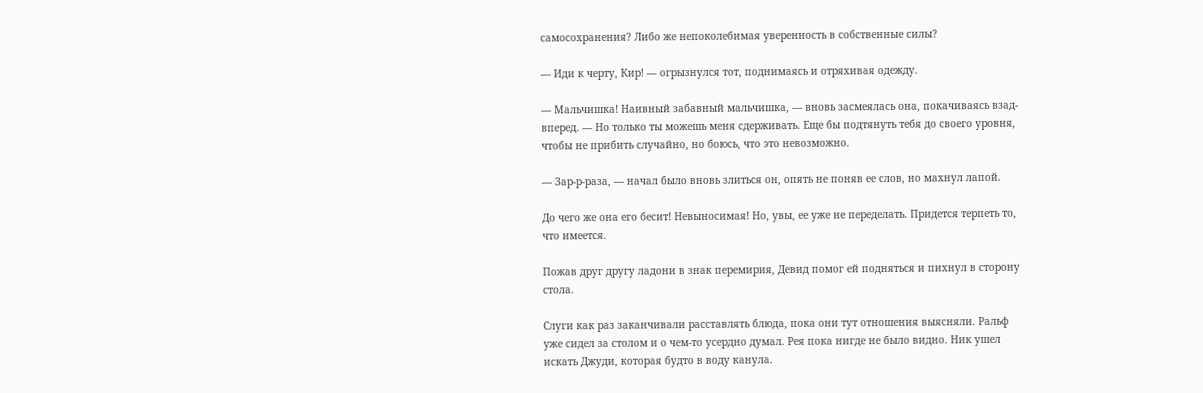самосохранения? Либо же непоколебимая уверенность в собственные силы?

— Иди к черту, Кир! — огрызнулся тот, поднимаясь и отряхивая одежду.

— Мальчишка! Наивный забавный мальчишка, — вновь засмеялась она, покачиваясь взад-вперед. — Но только ты можешь меня сдерживать. Еще бы подтянуть тебя до своего уровня, чтобы не прибить случайно, но боюсь, что это невозможно.

— Зар-р-раза, — начал было вновь злиться он, опять не поняв ее слов, но махнул лапой.

До чего же она его бесит! Невыносимая! Но, увы, ее уже не переделать. Придется терпеть то, что имеется.

Пожав друг другу ладони в знак перемирия, Девид помог ей подняться и пихнул в сторону стола.

Слуги как раз заканчивали расставлять блюда, пока они тут отношения выясняли. Ральф уже сидел за столом и о чем-то усердно думал. Рея пока нигде не было видно. Ник ушел искать Джуди, которая будто в воду канула.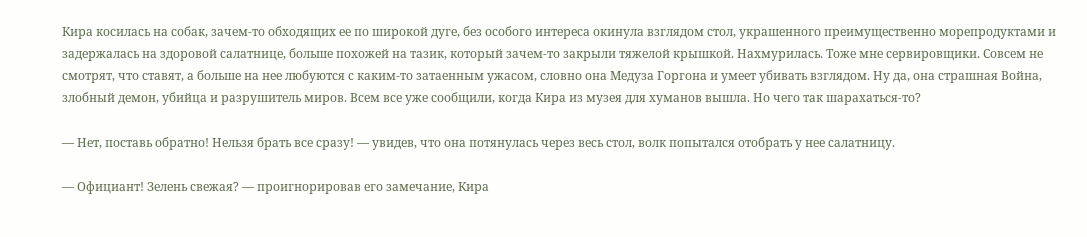Кира косилась на собак, зачем-то обходящих ее по широкой дуге, без особого интереса окинула взглядом стол, украшенного преимущественно морепродуктами и задержалась на здоровой салатнице, больше похожей на тазик, который зачем-то закрыли тяжелой крышкой. Нахмурилась. Тоже мне сервировщики. Совсем не смотрят, что ставят, а больше на нее любуются с каким-то затаенным ужасом, словно она Медуза Горгона и умеет убивать взглядом. Ну да, она страшная Война, злобный демон, убийца и разрушитель миров. Всем все уже сообщили, когда Кира из музея для хуманов вышла. Но чего так шарахаться-то?

— Нет, поставь обратно! Нельзя брать все сразу! — увидев, что она потянулась через весь стол, волк попытался отобрать у нее салатницу.

— Официант! Зелень свежая? — проигнорировав его замечание, Кира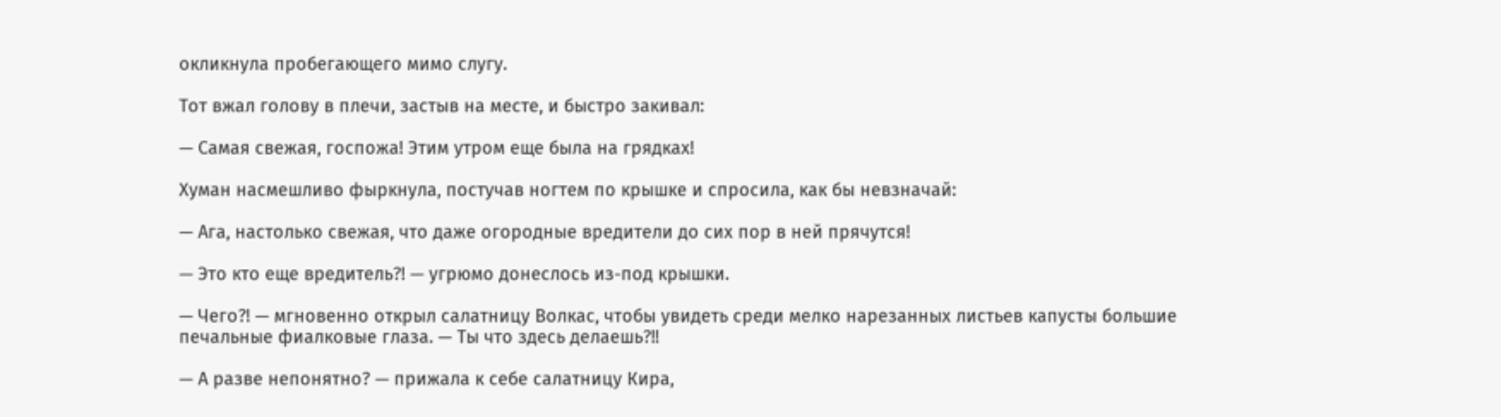окликнула пробегающего мимо слугу.

Тот вжал голову в плечи, застыв на месте, и быстро закивал:

— Самая свежая, госпожа! Этим утром еще была на грядках!

Хуман насмешливо фыркнула, постучав ногтем по крышке и спросила, как бы невзначай:

— Ага, настолько свежая, что даже огородные вредители до сих пор в ней прячутся!

— Это кто еще вредитель?! — угрюмо донеслось из-под крышки.

— Чего?! — мгновенно открыл салатницу Волкас, чтобы увидеть среди мелко нарезанных листьев капусты большие печальные фиалковые глаза. — Ты что здесь делаешь?!!

— А разве непонятно? — прижала к себе салатницу Кира,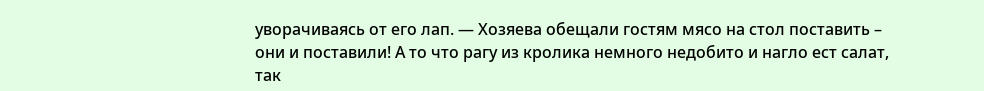уворачиваясь от его лап. — Хозяева обещали гостям мясо на стол поставить – они и поставили! А то что рагу из кролика немного недобито и нагло ест салат, так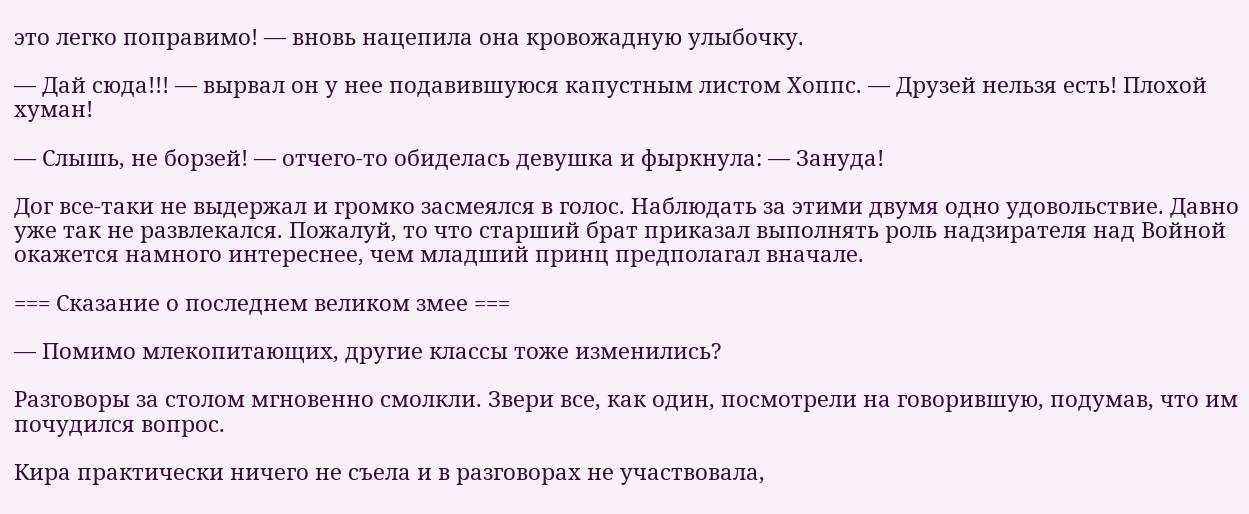это легко поправимо! — вновь нацепила она кровожадную улыбочку.

— Дай сюда!!! — вырвал он у нее подавившуюся капустным листом Хоппс. — Друзей нельзя есть! Плохой хуман!

— Слышь, не борзей! — отчего-то обиделась девушка и фыркнула: — Зануда!

Дог все-таки не выдержал и громко засмеялся в голос. Наблюдать за этими двумя одно удовольствие. Давно уже так не развлекался. Пожалуй, то что старший брат приказал выполнять роль надзирателя над Войной окажется намного интереснее, чем младший принц предполагал вначале.

=== Сказание о последнем великом змее ===

— Помимо млекопитающих, другие классы тоже изменились?

Разговоры за столом мгновенно смолкли. Звери все, как один, посмотрели на говорившую, подумав, что им почудился вопрос.

Кира практически ничего не съела и в разговорах не участвовала,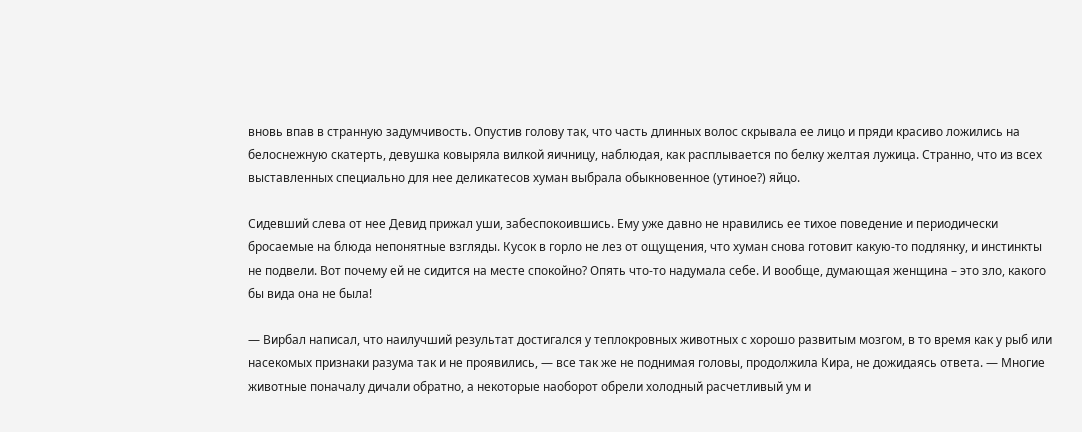вновь впав в странную задумчивость. Опустив голову так, что часть длинных волос скрывала ее лицо и пряди красиво ложились на белоснежную скатерть, девушка ковыряла вилкой яичницу, наблюдая, как расплывается по белку желтая лужица. Странно, что из всех выставленных специально для нее деликатесов хуман выбрала обыкновенное (утиное?) яйцо.

Сидевший слева от нее Девид прижал уши, забеспокоившись. Ему уже давно не нравились ее тихое поведение и периодически бросаемые на блюда непонятные взгляды. Кусок в горло не лез от ощущения, что хуман снова готовит какую-то подлянку, и инстинкты не подвели. Вот почему ей не сидится на месте спокойно? Опять что-то надумала себе. И вообще, думающая женщина – это зло, какого бы вида она не была!

— Вирбал написал, что наилучший результат достигался у теплокровных животных с хорошо развитым мозгом, в то время как у рыб или насекомых признаки разума так и не проявились, — все так же не поднимая головы, продолжила Кира, не дожидаясь ответа. — Многие животные поначалу дичали обратно, а некоторые наоборот обрели холодный расчетливый ум и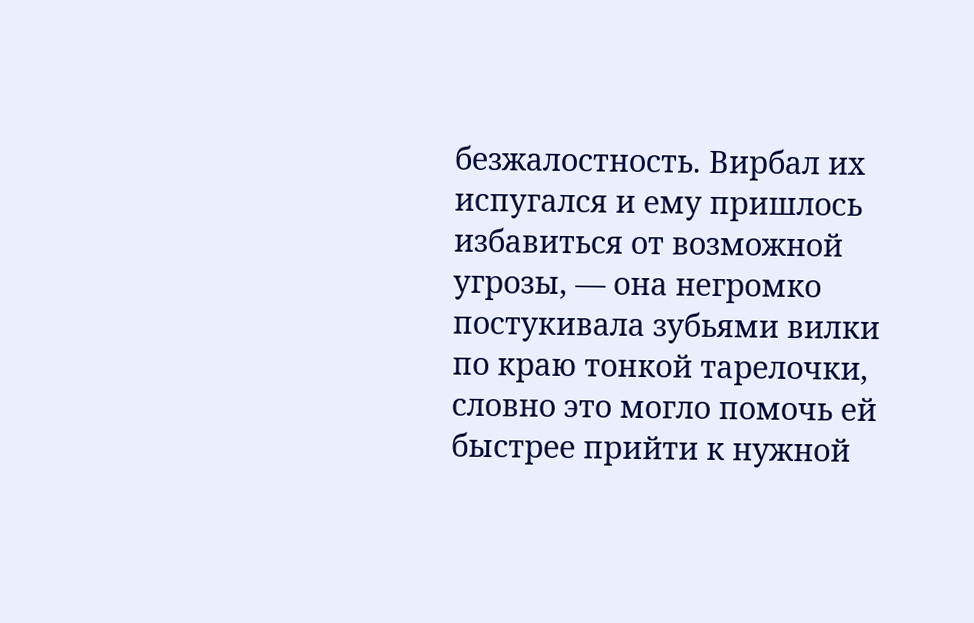безжалостность. Вирбал их испугался и ему пришлось избавиться от возможной угрозы, — она негромко постукивала зубьями вилки по краю тонкой тарелочки, словно это могло помочь ей быстрее прийти к нужной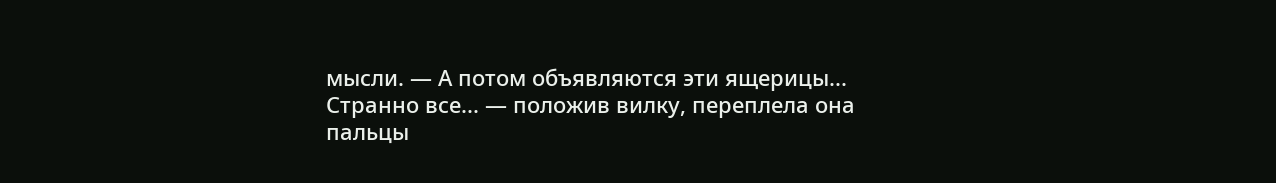мысли. — А потом объявляются эти ящерицы... Странно все... — положив вилку, переплела она пальцы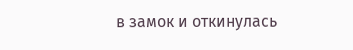в замок и откинулась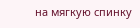на мягкую спинку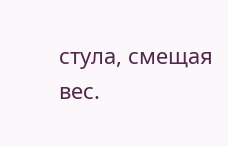стула, смещая вес.